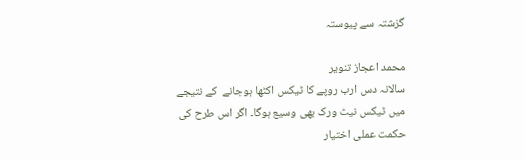گزشتہ سے پیوستہ

محمد اعجاز تنویر
سالانہ دس ارب روپے کا ٹیکس اکٹھا ہوجانے  کے نتیجے میں ٹیکس نیٹ ورک بھی وسیع ہوگا۔ اگر اس طرح کی حکمت عملی اختیار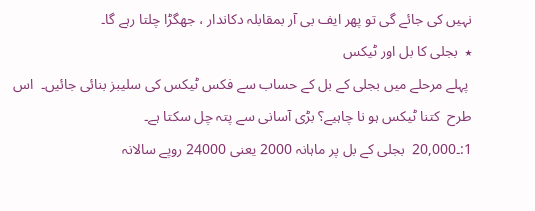نہیں کی جائے گی تو پھر ایف بی آر بمقابلہ دکاندار ، جھگڑا چلتا رہے گا۔
٭  بجلی کا بل اور ٹیکس
 پہلے مرحلے میں بجلی کے بل کے حساب سے فکس ٹیکس کی سلیبز بنائی جائیں۔  اس طرح  کتنا ٹیکس ہو نا چاہیے؟ بڑی آسانی سے پتہ چل سکتا ہے۔
1:۔20,000  بجلی کے بل پر ماہانہ 2000 یعنی 24000 روپے سالانہ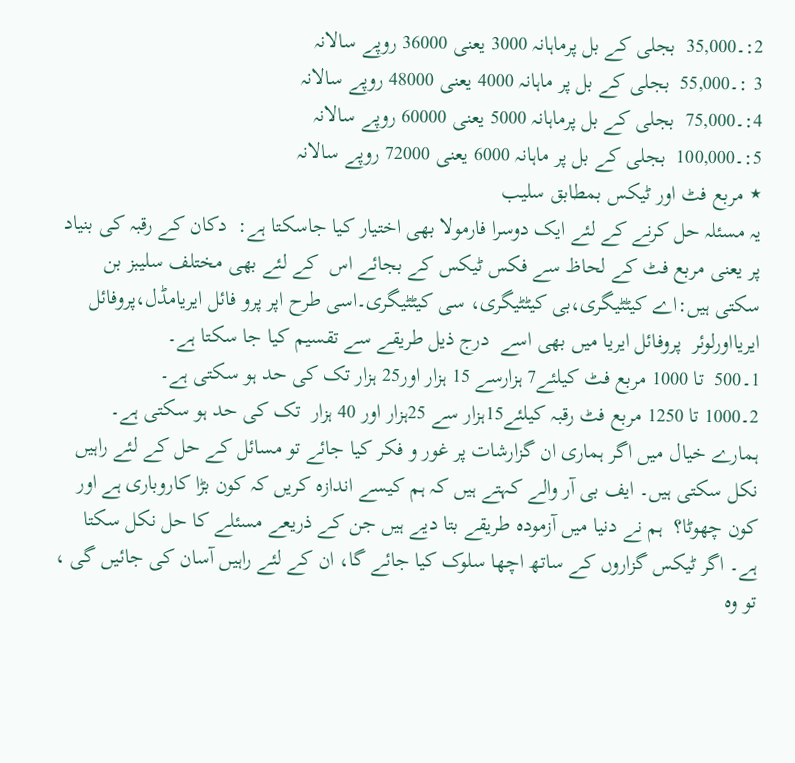2:۔35,000  بجلی کے بل پرماہانہ 3000 یعنی 36000 روپے سالانہ
3 :۔55,000  بجلی کے بل پر ماہانہ 4000 یعنی 48000 روپے سالانہ
4:۔75,000  بجلی کے بل پرماہانہ 5000 یعنی 60000 روپے سالانہ
5:۔100,000  بجلی کے بل پر ماہانہ 6000 یعنی 72000 روپے سالانہ
٭ مربع فٹ اور ٹیکس بمطابق سلیب
یہ مسئلہ حل کرنے کے لئے ایک دوسرا فارمولا بھی اختیار کیا جاسکتا ہے:  دکان کے رقبہ کی بنیاد پر یعنی مربع فٹ کے لحاظ سے فکس ٹیکس کے بجائے اس  کے لئے بھی مختلف سلیبز بن سکتی ہیں:اے کیٹٹیگری،بی کیٹٹیگری، سی کیٹٹیگری۔اسی طرح اپر پرو فائل ایریامڈل،پروفائل ایریااورلوئر  پروفائل ایریا میں بھی اسے  درج ذیل طریقے سے تقسیم کیا جا سکتا ہے۔
1۔500  تا 1000 مربع فٹ کیلئے7 ہزارسے 15 ہزار اور25 ہزار تک کی حد ہو سکتی ہے۔
2۔1000 تا 1250 مربع فٹ رقبہ کیلئے15ہزار سے 25ہزار اور 40 ہزار  تک کی حد ہو سکتی ہے۔
ہمارے خیال میں اگر ہماری ان گزارشات پر غور و فکر کیا جائے تو مسائل کے حل کے لئے راہیں نکل سکتی ہیں۔ ایف بی آر والے کہتے ہیں کہ ہم کیسے اندازہ کریں کہ کون بڑا کاروباری ہے اور کون چھوٹا؟  ہم نے دنیا میں آزمودہ طریقے بتا دیے ہیں جن کے ذریعے مسئلے کا حل نکل سکتا ہے۔ اگر ٹیکس گزاروں کے ساتھ اچھا سلوک کیا جائے گا، ان کے لئے راہیں آسان کی جائیں گی ، تو وہ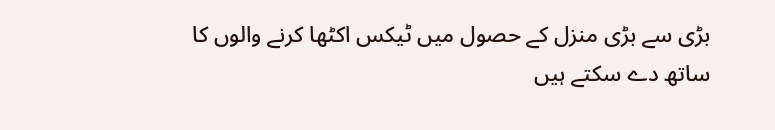بڑی سے بڑی منزل کے حصول میں ٹیکس اکٹھا کرنے والوں کا ساتھ دے سکتے ہیں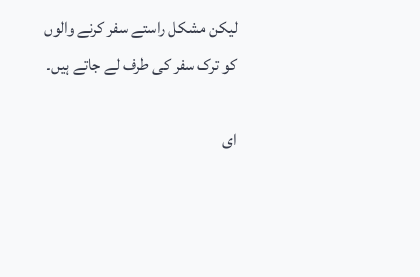لیکن مشکل راستے سفر کرنے والوں کو ترک سفر کی طرف لے جاتے ہیں۔

ای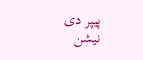پیپر دی نیشن